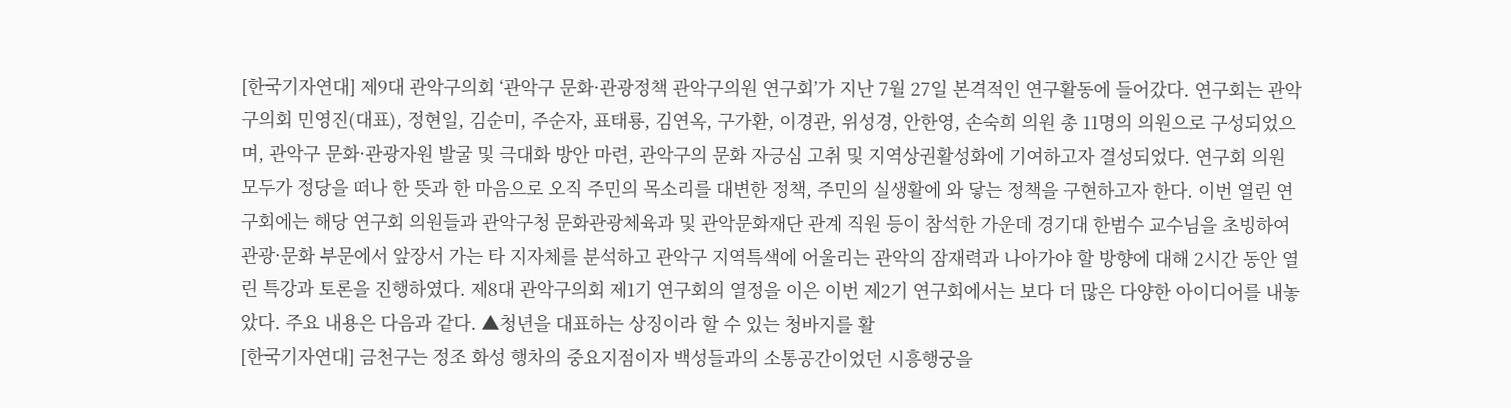[한국기자연대] 제9대 관악구의회 ‘관악구 문화·관광정책 관악구의원 연구회’가 지난 7월 27일 본격적인 연구활동에 들어갔다. 연구회는 관악구의회 민영진(대표), 정현일, 김순미, 주순자, 표태룡, 김연옥, 구가환, 이경관, 위성경, 안한영, 손숙희 의원 총 11명의 의원으로 구성되었으며, 관악구 문화·관광자원 발굴 및 극대화 방안 마련, 관악구의 문화 자긍심 고취 및 지역상권활성화에 기여하고자 결성되었다. 연구회 의원 모두가 정당을 떠나 한 뜻과 한 마음으로 오직 주민의 목소리를 대변한 정책, 주민의 실생활에 와 닿는 정책을 구현하고자 한다. 이번 열린 연구회에는 해당 연구회 의원들과 관악구청 문화관광체육과 및 관악문화재단 관계 직원 등이 참석한 가운데 경기대 한범수 교수님을 초빙하여 관광·문화 부문에서 앞장서 가는 타 지자체를 분석하고 관악구 지역특색에 어울리는 관악의 잠재력과 나아가야 할 방향에 대해 2시간 동안 열린 특강과 토론을 진행하였다. 제8대 관악구의회 제1기 연구회의 열정을 이은 이번 제2기 연구회에서는 보다 더 많은 다양한 아이디어를 내놓았다. 주요 내용은 다음과 같다. ▲청년을 대표하는 상징이라 할 수 있는 청바지를 활
[한국기자연대] 금천구는 정조 화성 행차의 중요지점이자 백성들과의 소통공간이었던 시흥행궁을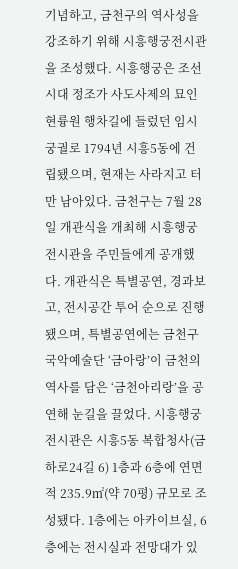기념하고, 금천구의 역사성을 강조하기 위해 시흥행궁전시관을 조성했다. 시흥행궁은 조선시대 정조가 사도사제의 묘인 현륭원 행차길에 들렀던 임시 궁궐로 1794년 시흥5동에 건립됐으며, 현재는 사라지고 터만 남아있다. 금천구는 7월 28일 개관식을 개최해 시흥행궁전시관을 주민들에게 공개했다. 개관식은 특별공연, 경과보고, 전시공간 투어 순으로 진행됐으며, 특별공연에는 금천구 국악예술단 ‘금아랑’이 금천의 역사를 담은 ‘금천아리랑’을 공연해 눈길을 끌었다. 시흥행궁전시관은 시흥5동 복합청사(금하로24길 6) 1층과 6층에 연면적 235.9㎡(약 70평) 규모로 조성됐다. 1층에는 아카이브실, 6층에는 전시실과 전망대가 있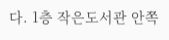다. 1층 작은도서관 안쪽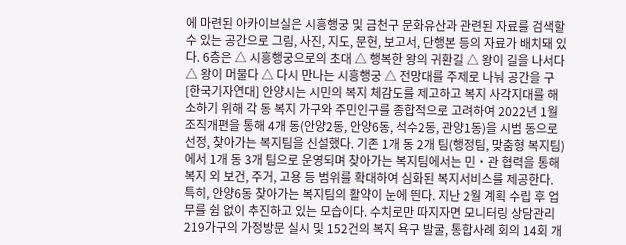에 마련된 아카이브실은 시흥행궁 및 금천구 문화유산과 관련된 자료를 검색할 수 있는 공간으로 그림, 사진, 지도, 문헌, 보고서, 단행본 등의 자료가 배치돼 있다. 6층은 △ 시흥행궁으로의 초대 △ 행복한 왕의 귀환길 △ 왕이 길을 나서다 △ 왕이 머물다 △ 다시 만나는 시흥행궁 △ 전망대를 주제로 나눠 공간을 구
[한국기자연대] 안양시는 시민의 복지 체감도를 제고하고 복지 사각지대를 해소하기 위해 각 동 복지 가구와 주민인구를 종합적으로 고려하여 2022년 1월 조직개편을 통해 4개 동(안양2동, 안양6동, 석수2동, 관양1동)을 시범 동으로 선정, 찾아가는 복지팀을 신설했다. 기존 1개 동 2개 팀(행정팀, 맞춤형 복지팀)에서 1개 동 3개 팀으로 운영되며 찾아가는 복지팀에서는 민‧관 협력을 통해 복지 외 보건, 주거, 고용 등 범위를 확대하여 심화된 복지서비스를 제공한다. 특히, 안양6동 찾아가는 복지팀의 활약이 눈에 띈다. 지난 2월 계획 수립 후 업무를 쉼 없이 추진하고 있는 모습이다. 수치로만 따지자면 모니터링 상담관리 219가구의 가정방문 실시 및 152건의 복지 욕구 발굴, 통합사례 회의 14회 개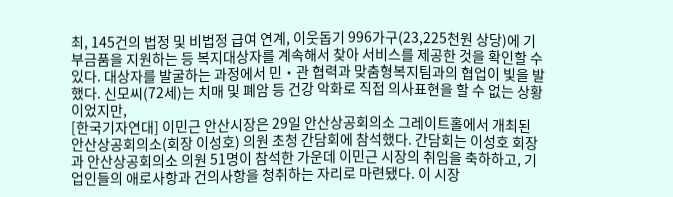최, 145건의 법정 및 비법정 급여 연계, 이웃돕기 996가구(23,225천원 상당)에 기부금품을 지원하는 등 복지대상자를 계속해서 찾아 서비스를 제공한 것을 확인할 수 있다. 대상자를 발굴하는 과정에서 민‧관 협력과 맞춤형복지팀과의 협업이 빛을 발했다. 신모씨(72세)는 치매 및 폐암 등 건강 악화로 직접 의사표현을 할 수 없는 상황이었지만,
[한국기자연대] 이민근 안산시장은 29일 안산상공회의소 그레이트홀에서 개최된 안산상공회의소(회장 이성호) 의원 초청 간담회에 참석했다. 간담회는 이성호 회장과 안산상공회의소 의원 51명이 참석한 가운데 이민근 시장의 취임을 축하하고, 기업인들의 애로사항과 건의사항을 청취하는 자리로 마련됐다. 이 시장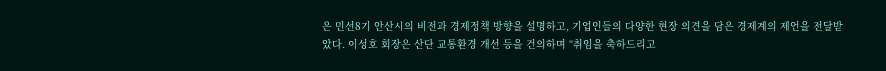은 민선8기 안산시의 비전과 경제정책 방향을 설명하고, 기업인들의 다양한 현장 의견을 담은 경제계의 제언을 전달받았다. 이성호 회장은 산단 교통환경 개선 등을 건의하며 “취임을 축하드리고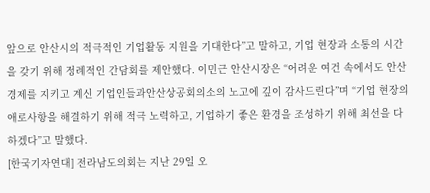앞으로 안산시의 적극적인 기업활동 지원을 기대한다”고 말하고, 기업 현장과 소통의 시간을 갖기 위해 정례적인 간담회를 제안했다. 이민근 안산시장은 “어려운 여건 속에서도 안산 경제를 지키고 계신 기업인들과안산상공회의소의 노고에 깊이 감사드린다”며 “기업 현장의 애로사항을 해결하기 위해 적극 노력하고, 기업하기 좋은 환경을 조성하기 위해 최선을 다하겠다”고 말했다.
[한국기자연대] 전라남도의회는 지난 29일 오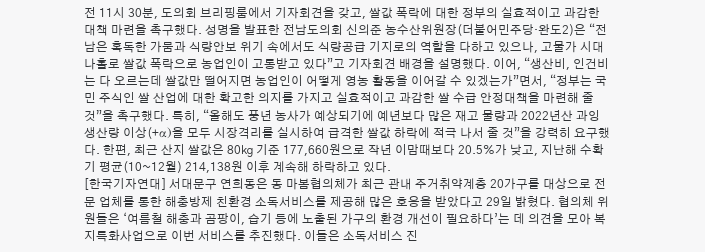전 11시 30분, 도의회 브리핑룸에서 기자회견을 갖고, 쌀값 폭락에 대한 정부의 실효적이고 과감한 대책 마련을 촉구했다. 성명을 발표한 전남도의회 신의준 농수산위원장(더불어민주당·완도2)은 “전남은 혹독한 가뭄과 식량안보 위기 속에서도 식량공급 기지로의 역할을 다하고 있으나, 고물가 시대 나홀로 쌀값 폭락으로 농업인이 고통받고 있다”고 기자회견 배경을 설명했다. 이어, “생산비, 인건비는 다 오르는데 쌀값만 떨어지면 농업인이 어떻게 영농 활동을 이어갈 수 있겠는가”면서, “정부는 국민 주식인 쌀 산업에 대한 확고한 의지를 가지고 실효적이고 과감한 쌀 수급 안정대책을 마련해 줄 것”을 촉구했다. 특히, “올해도 풍년 농사가 예상되기에 예년보다 많은 재고 물량과 2022년산 과잉 생산량 이상(+α)을 모두 시장격리를 실시하여 급격한 쌀값 하락에 적극 나서 줄 것”을 강력히 요구했다. 한편, 최근 산지 쌀값은 80㎏ 기준 177,660원으로 작년 이맘때보다 20.5%가 낮고, 지난해 수확기 평균(10~12월) 214,138원 이후 계속해 하락하고 있다.
[한국기자연대] 서대문구 연희동은 동 마봄협의체가 최근 관내 주거취약계층 20가구를 대상으로 전문 업체를 통한 해충방제 친환경 소독서비스를 제공해 많은 호응을 받았다고 29일 밝혔다. 협의체 위원들은 ‘여름철 해충과 곰팡이, 습기 등에 노출된 가구의 환경 개선이 필요하다’는 데 의견을 모아 복지특화사업으로 이번 서비스를 추진했다. 이들은 소독서비스 진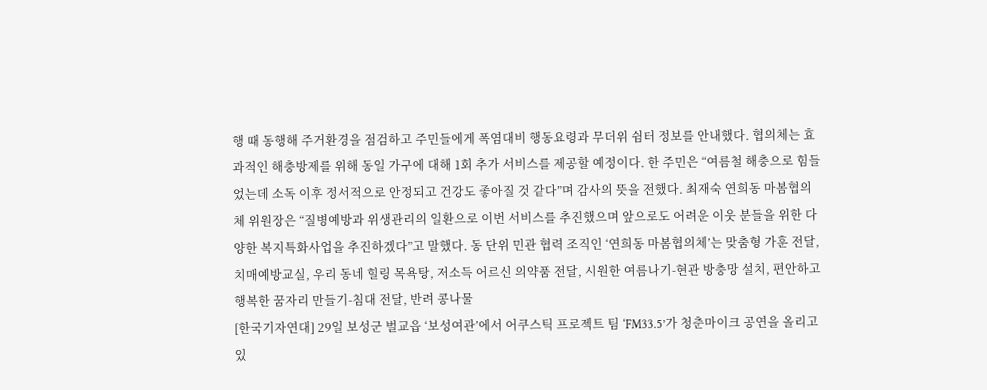행 때 동행해 주거환경을 점검하고 주민들에게 폭염대비 행동요령과 무더위 쉼터 정보를 안내했다. 협의체는 효과적인 해충방제를 위해 동일 가구에 대해 1회 추가 서비스를 제공할 예정이다. 한 주민은 “여름철 해충으로 힘들었는데 소독 이후 정서적으로 안정되고 건강도 좋아질 것 같다”며 감사의 뜻을 전했다. 최재숙 연희동 마봄협의체 위원장은 “질병예방과 위생관리의 일환으로 이번 서비스를 추진했으며 앞으로도 어려운 이웃 분들을 위한 다양한 복지특화사업을 추진하겠다”고 말했다. 동 단위 민관 협력 조직인 ‘연희동 마봄협의체’는 맞춤형 가훈 전달, 치매예방교실, 우리 동네 힐링 목욕탕, 저소득 어르신 의약품 전달, 시원한 여름나기-현관 방충망 설치, 편안하고 행복한 꿈자리 만들기-침대 전달, 반려 콩나물
[한국기자연대] 29일 보성군 벌교읍 ‘보성여관’에서 어쿠스틱 프로젝트 팀 ‘FM33.5’가 청춘마이크 공연을 올리고 있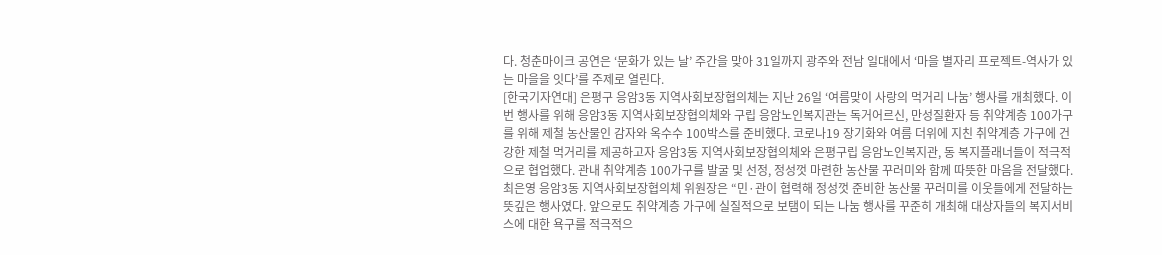다. 청춘마이크 공연은 ‘문화가 있는 날’ 주간을 맞아 31일까지 광주와 전남 일대에서 ‘마을 별자리 프로젝트-역사가 있는 마을을 잇다’를 주제로 열린다.
[한국기자연대] 은평구 응암3동 지역사회보장협의체는 지난 26일 ‘여름맞이 사랑의 먹거리 나눔’ 행사를 개최했다. 이번 행사를 위해 응암3동 지역사회보장협의체와 구립 응암노인복지관는 독거어르신, 만성질환자 등 취약계층 100가구를 위해 제철 농산물인 감자와 옥수수 100박스를 준비했다. 코로나19 장기화와 여름 더위에 지친 취약계층 가구에 건강한 제철 먹거리를 제공하고자 응암3동 지역사회보장협의체와 은평구립 응암노인복지관, 동 복지플래너들이 적극적으로 협업했다. 관내 취약계층 100가구를 발굴 및 선정, 정성껏 마련한 농산물 꾸러미와 함께 따뜻한 마음을 전달했다. 최은영 응암3동 지역사회보장협의체 위원장은 “민·관이 협력해 정성껏 준비한 농산물 꾸러미를 이웃들에게 전달하는 뜻깊은 행사였다. 앞으로도 취약계층 가구에 실질적으로 보탬이 되는 나눔 행사를 꾸준히 개최해 대상자들의 복지서비스에 대한 욕구를 적극적으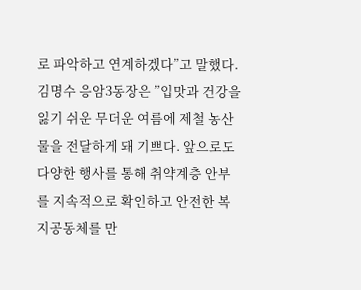로 파악하고 연계하겠다”고 말했다. 김명수 응암3동장은 ”입맛과 건강을 잃기 쉬운 무더운 여름에 제철 농산물을 전달하게 돼 기쁘다. 앞으로도 다양한 행사를 통해 취약계층 안부를 지속적으로 확인하고 안전한 복지공동체를 만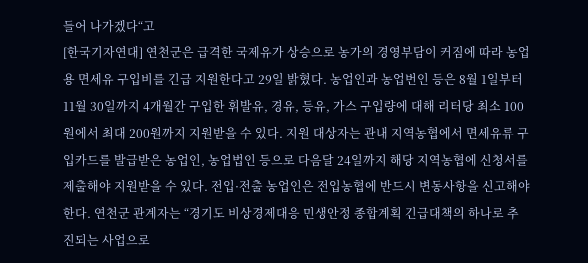들어 나가겠다“고
[한국기자연대] 연천군은 급격한 국제유가 상승으로 농가의 경영부담이 커짐에 따라 농업용 면세유 구입비를 긴급 지원한다고 29일 밝혔다. 농업인과 농업번인 등은 8월 1일부터 11월 30일까지 4개월간 구입한 휘발유, 경유, 등유, 가스 구입량에 대해 리터당 최소 100원에서 최대 200원까지 지원받을 수 있다. 지원 대상자는 관내 지역농협에서 면세유류 구입카드를 발급받은 농업인, 농업법인 등으로 다음달 24일까지 해당 지역농협에 신청서를 제출해야 지원받을 수 있다. 전입·전출 농업인은 전입농협에 반드시 변동사항을 신고해야 한다. 연천군 관계자는 “경기도 비상경제대응 민생안정 종합계획 긴급대책의 하나로 추진되는 사업으로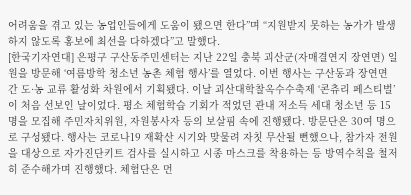어려움을 겪고 있는 농업인들에게 도움이 됐으면 한다”며 “지원받지 못하는 농가가 발생하지 않도록 홍보에 최선을 다하겠다”고 말했다.
[한국기자연대] 은평구 구산동주민센터는 지난 22일 충북 괴산군(자매결연지 장연면) 일원을 방문해 ‘여름방학 청소년 농촌 체험 행사’를 열었다. 이번 행사는 구산동과 장연면 간 도·농 교류 활성화 차원에서 기획됐다. 이날 괴산대학찰옥수수축제 ‘콘츄리 페스티벌’이 처음 선보인 날이었다. 평소 체험학습 기회가 적었던 관내 저소득 세대 청소년 등 15명을 모집해 주민자치위원, 자원봉사자 등의 보살핌 속에 진행됐다. 방문단은 30여 명으로 구성됐다. 행사는 코로나19 재확산 시기와 맞물려 자칫 무산될 뻔했으나, 참가자 전원을 대상으로 자가진단키트 검사를 실시하고 시종 마스크를 착용하는 등 방역수칙을 철저히 준수해가며 진행했다. 체험단은 먼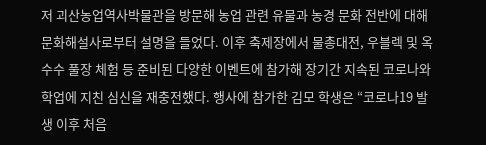저 괴산농업역사박물관을 방문해 농업 관련 유물과 농경 문화 전반에 대해 문화해설사로부터 설명을 들었다. 이후 축제장에서 물총대전, 우블렉 및 옥수수 풀장 체험 등 준비된 다양한 이벤트에 참가해 장기간 지속된 코로나와 학업에 지친 심신을 재충전했다. 행사에 참가한 김모 학생은 “코로나19 발생 이후 처음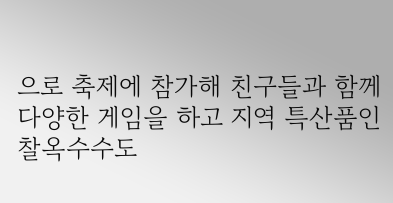으로 축제에 참가해 친구들과 함께 다양한 게임을 하고 지역 특산품인 찰옥수수도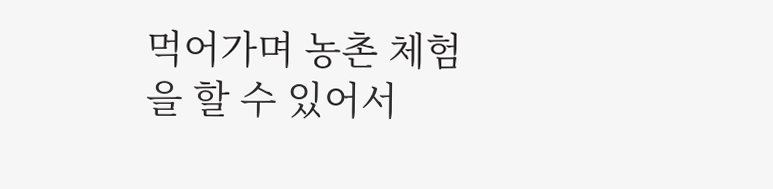먹어가며 농촌 체험을 할 수 있어서